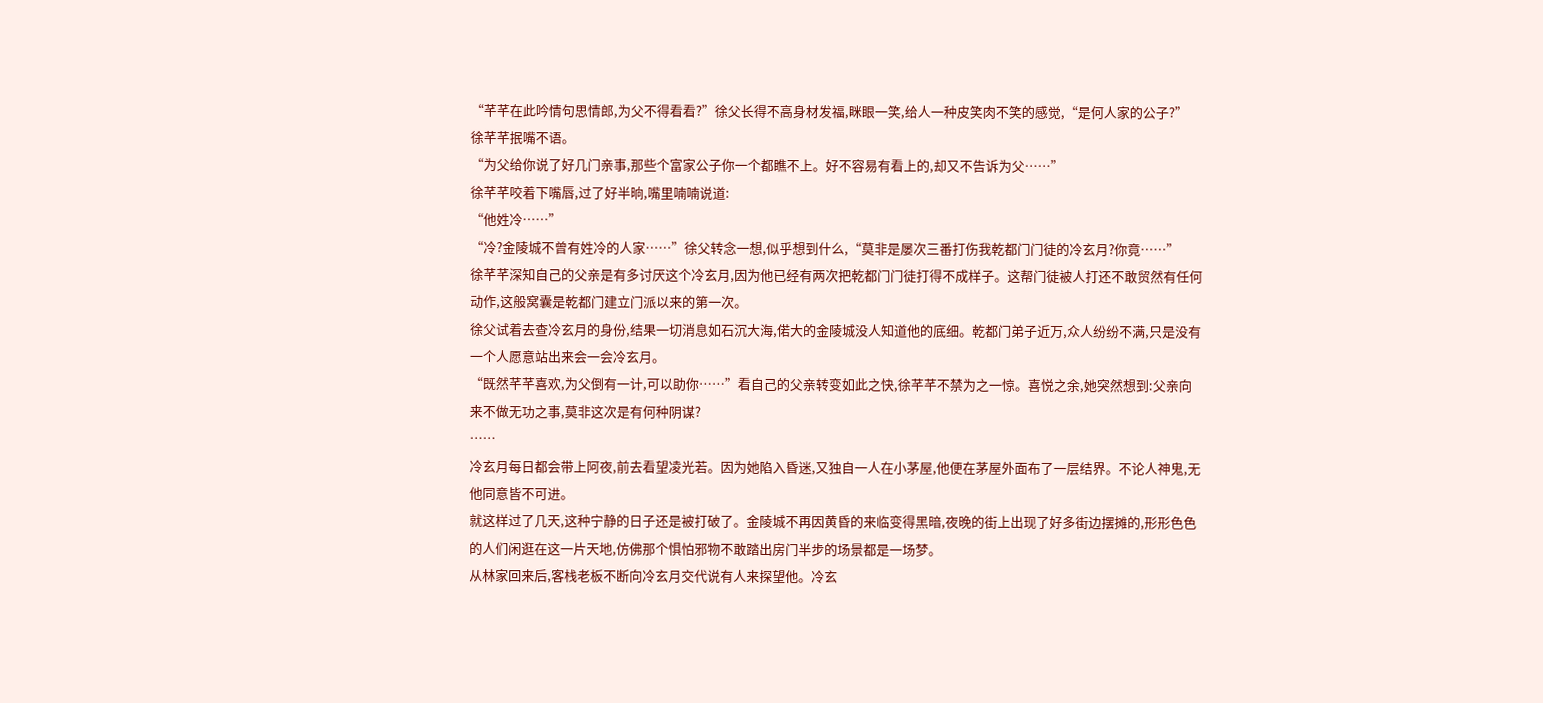“芊芊在此吟情句思情郎,为父不得看看?”徐父长得不高身材发福,眯眼一笑,给人一种皮笑肉不笑的感觉,“是何人家的公子?”
徐芊芊抿嘴不语。
“为父给你说了好几门亲事,那些个富家公子你一个都瞧不上。好不容易有看上的,却又不告诉为父……”
徐芊芊咬着下嘴唇,过了好半晌,嘴里喃喃说道:
“他姓冷……”
“冷?金陵城不曾有姓冷的人家……”徐父转念一想,似乎想到什么,“莫非是屡次三番打伤我乾都门门徒的冷玄月?你竟……”
徐芊芊深知自己的父亲是有多讨厌这个冷玄月,因为他已经有两次把乾都门门徒打得不成样子。这帮门徒被人打还不敢贸然有任何动作,这般窝囊是乾都门建立门派以来的第一次。
徐父试着去查冷玄月的身份,结果一切消息如石沉大海,偌大的金陵城没人知道他的底细。乾都门弟子近万,众人纷纷不满,只是没有一个人愿意站出来会一会冷玄月。
“既然芊芊喜欢,为父倒有一计,可以助你……”看自己的父亲转变如此之快,徐芊芊不禁为之一惊。喜悦之余,她突然想到:父亲向来不做无功之事,莫非这次是有何种阴谋?
……
冷玄月每日都会带上阿夜,前去看望凌光若。因为她陷入昏迷,又独自一人在小茅屋,他便在茅屋外面布了一层结界。不论人神鬼,无他同意皆不可进。
就这样过了几天,这种宁静的日子还是被打破了。金陵城不再因黄昏的来临变得黑暗,夜晚的街上出现了好多街边摆摊的,形形色色的人们闲逛在这一片天地,仿佛那个惧怕邪物不敢踏出房门半步的场景都是一场梦。
从林家回来后,客栈老板不断向冷玄月交代说有人来探望他。冷玄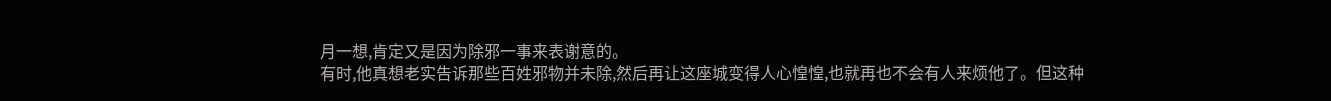月一想,肯定又是因为除邪一事来表谢意的。
有时,他真想老实告诉那些百姓邪物并未除,然后再让这座城变得人心惶惶,也就再也不会有人来烦他了。但这种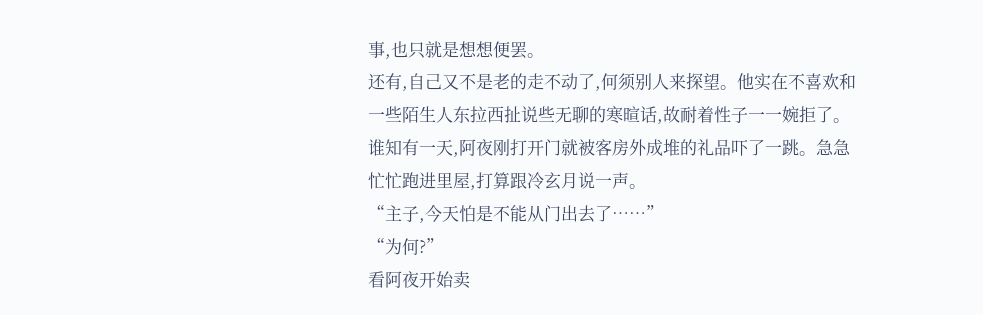事,也只就是想想便罢。
还有,自己又不是老的走不动了,何须别人来探望。他实在不喜欢和一些陌生人东拉西扯说些无聊的寒暄话,故耐着性子一一婉拒了。
谁知有一天,阿夜刚打开门就被客房外成堆的礼品吓了一跳。急急忙忙跑进里屋,打算跟冷玄月说一声。
“主子,今天怕是不能从门出去了……”
“为何?”
看阿夜开始卖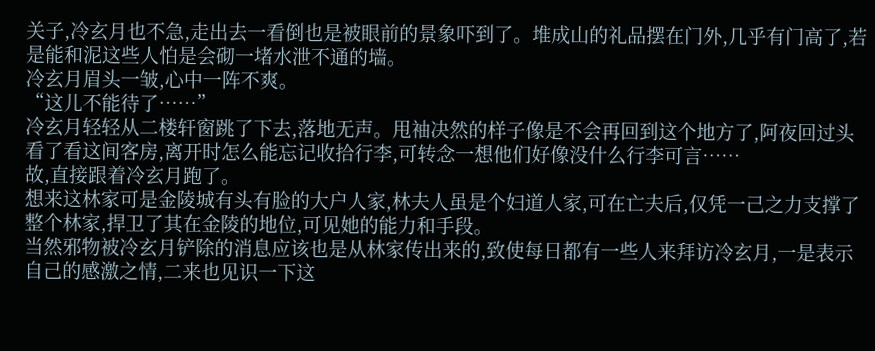关子,冷玄月也不急,走出去一看倒也是被眼前的景象吓到了。堆成山的礼品摆在门外,几乎有门高了,若是能和泥这些人怕是会砌一堵水泄不通的墙。
冷玄月眉头一皱,心中一阵不爽。
“这儿不能待了……”
冷玄月轻轻从二楼轩窗跳了下去,落地无声。甩袖决然的样子像是不会再回到这个地方了,阿夜回过头看了看这间客房,离开时怎么能忘记收拾行李,可转念一想他们好像没什么行李可言……
故,直接跟着冷玄月跑了。
想来这林家可是金陵城有头有脸的大户人家,林夫人虽是个妇道人家,可在亡夫后,仅凭一己之力支撑了整个林家,捍卫了其在金陵的地位,可见她的能力和手段。
当然邪物被冷玄月铲除的消息应该也是从林家传出来的,致使每日都有一些人来拜访冷玄月,一是表示自己的感激之情,二来也见识一下这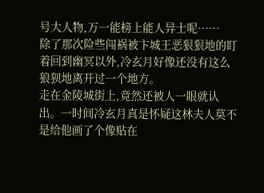号大人物,万一能榜上能人异士呢……
除了那次险些闯祸被卞城王恶狠狠地的盯着回到幽冥以外,冷玄月好像还没有这么狼狈地离开过一个地方。
走在金陵城街上,竟然还被人一眼就认出。一时间冷玄月真是怀疑这林夫人莫不是给他画了个像贴在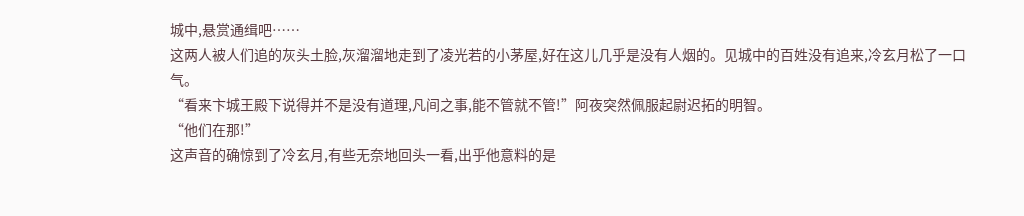城中,悬赏通缉吧……
这两人被人们追的灰头土脸,灰溜溜地走到了凌光若的小茅屋,好在这儿几乎是没有人烟的。见城中的百姓没有追来,冷玄月松了一口气。
“看来卞城王殿下说得并不是没有道理,凡间之事,能不管就不管!”阿夜突然佩服起尉迟拓的明智。
“他们在那!”
这声音的确惊到了冷玄月,有些无奈地回头一看,出乎他意料的是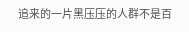追来的一片黑压压的人群不是百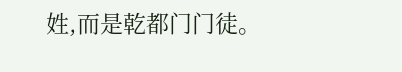姓,而是乾都门门徒。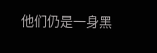他们仍是一身黑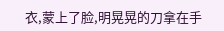衣,蒙上了脸,明晃晃的刀拿在手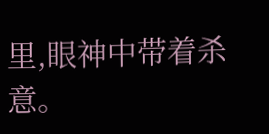里,眼神中带着杀意。